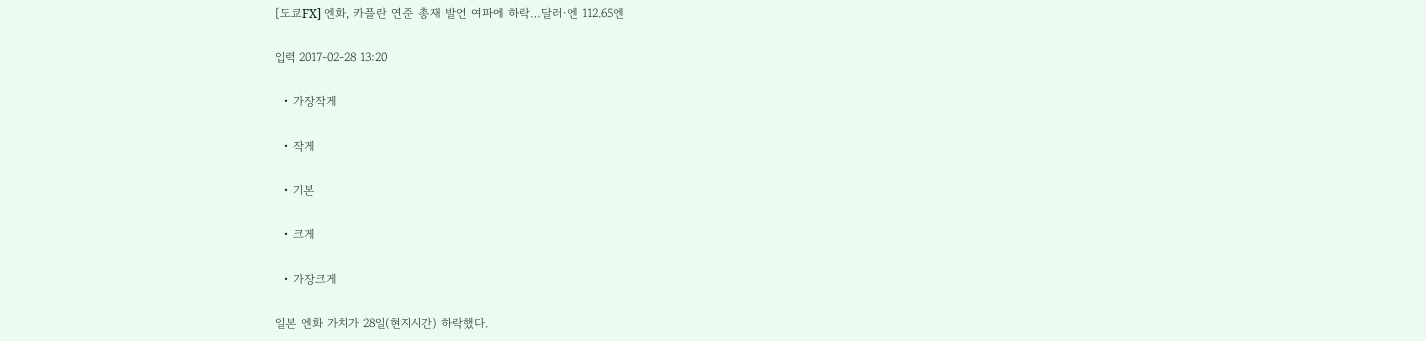[도쿄FX] 엔화, 카플란 연준 총재 발언 여파에 하락…달러·엔 112.65엔

입력 2017-02-28 13:20

  • 가장작게

  • 작게

  • 기본

  • 크게

  • 가장크게

일본 엔화 가치가 28일(현지시간) 하락했다.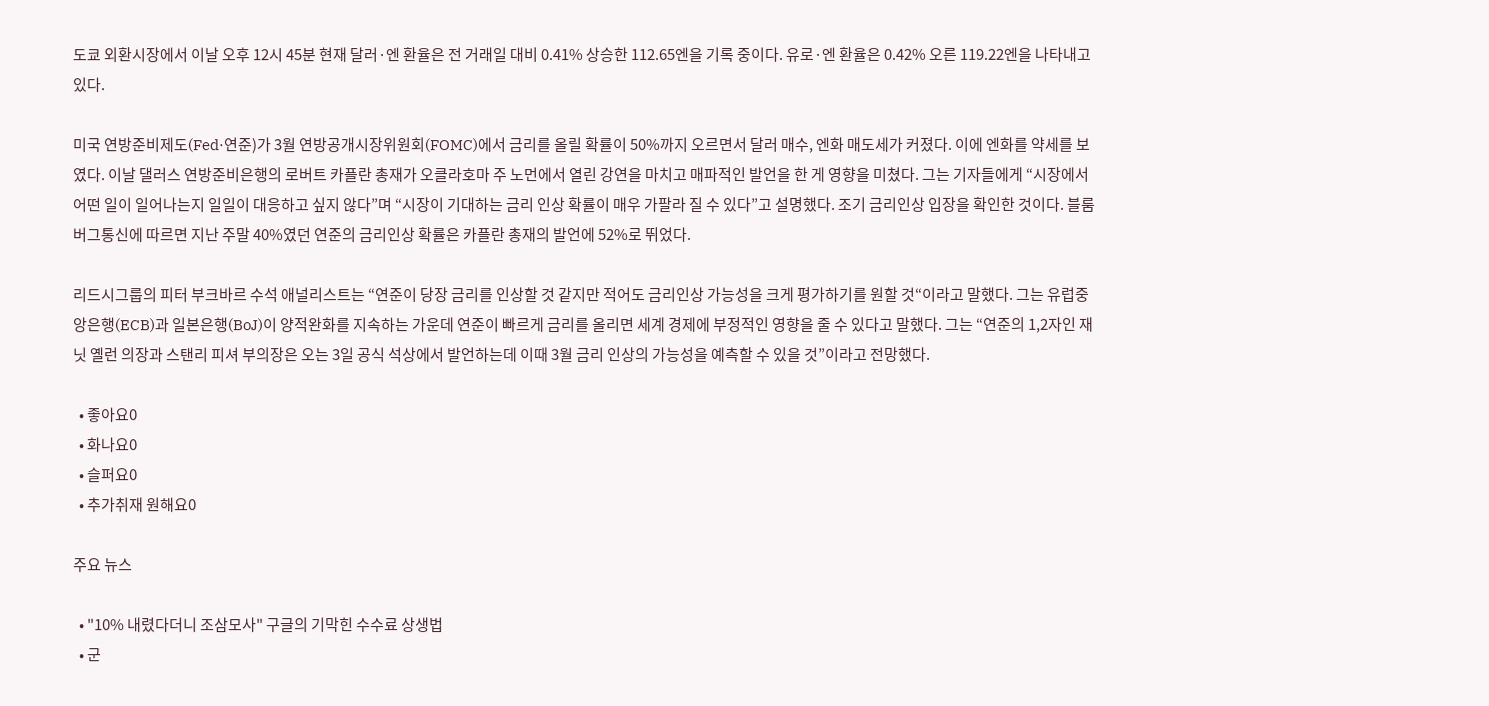도쿄 외환시장에서 이날 오후 12시 45분 현재 달러·엔 환율은 전 거래일 대비 0.41% 상승한 112.65엔을 기록 중이다. 유로·엔 환율은 0.42% 오른 119.22엔을 나타내고 있다.

미국 연방준비제도(Fed·연준)가 3월 연방공개시장위원회(FOMC)에서 금리를 올릴 확률이 50%까지 오르면서 달러 매수, 엔화 매도세가 커졌다. 이에 엔화를 약세를 보였다. 이날 댈러스 연방준비은행의 로버트 카플란 총재가 오클라호마 주 노먼에서 열린 강연을 마치고 매파적인 발언을 한 게 영향을 미쳤다. 그는 기자들에게 “시장에서 어떤 일이 일어나는지 일일이 대응하고 싶지 않다”며 “시장이 기대하는 금리 인상 확률이 매우 가팔라 질 수 있다”고 설명했다. 조기 금리인상 입장을 확인한 것이다. 블룸버그통신에 따르면 지난 주말 40%였던 연준의 금리인상 확률은 카플란 총재의 발언에 52%로 뛰었다.

리드시그룹의 피터 부크바르 수석 애널리스트는 “연준이 당장 금리를 인상할 것 같지만 적어도 금리인상 가능성을 크게 평가하기를 원할 것“이라고 말했다. 그는 유럽중앙은행(ECB)과 일본은행(BoJ)이 양적완화를 지속하는 가운데 연준이 빠르게 금리를 올리면 세계 경제에 부정적인 영향을 줄 수 있다고 말했다. 그는 “연준의 1,2자인 재닛 옐런 의장과 스탠리 피셔 부의장은 오는 3일 공식 석상에서 발언하는데 이때 3월 금리 인상의 가능성을 예측할 수 있을 것”이라고 전망했다.

  • 좋아요0
  • 화나요0
  • 슬퍼요0
  • 추가취재 원해요0

주요 뉴스

  • "10% 내렸다더니 조삼모사" 구글의 기막힌 수수료 상생법
  • 군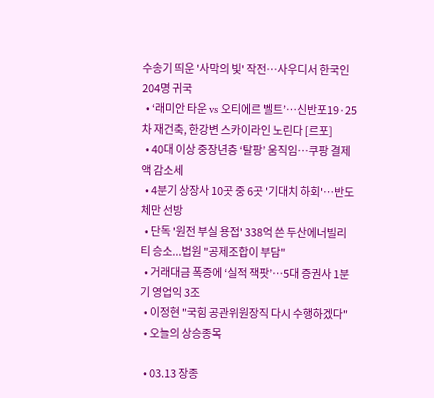수송기 띄운 '사막의 빛' 작전⋯사우디서 한국인 204명 귀국
  • ‘래미안 타운 vs 오티에르 벨트’⋯신반포19·25차 재건축, 한강변 스카이라인 노린다 [르포]
  • 40대 이상 중장년층 ‘탈팡’ 움직임…쿠팡 결제액 감소세
  • 4분기 상장사 10곳 중 6곳 '기대치 하회'…반도체만 선방
  • 단독 '원전 부실 용접' 338억 쓴 두산에너빌리티 승소...법원 "공제조합이 부담"
  • 거래대금 폭증에 ‘실적 잭팟’…5대 증권사 1분기 영업익 3조
  • 이정현 "국힘 공관위원장직 다시 수행하겠다"
  • 오늘의 상승종목

  • 03.13 장종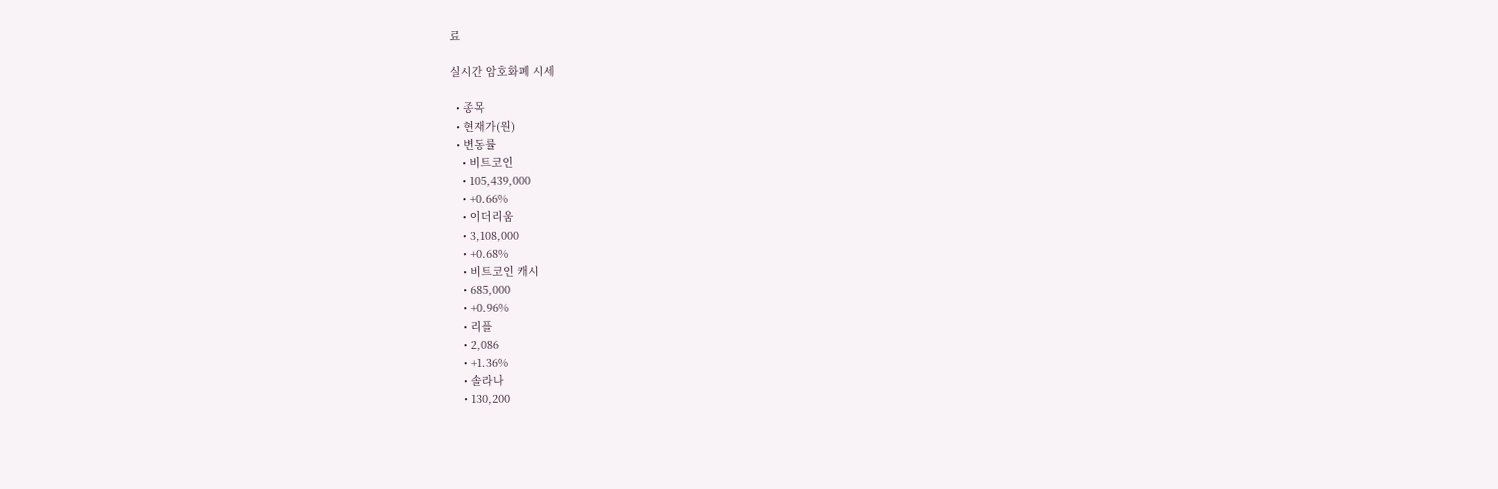료

실시간 암호화폐 시세

  • 종목
  • 현재가(원)
  • 변동률
    • 비트코인
    • 105,439,000
    • +0.66%
    • 이더리움
    • 3,108,000
    • +0.68%
    • 비트코인 캐시
    • 685,000
    • +0.96%
    • 리플
    • 2,086
    • +1.36%
    • 솔라나
    • 130,200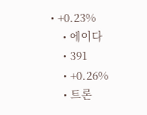• +0.23%
    • 에이다
    • 391
    • +0.26%
    • 트론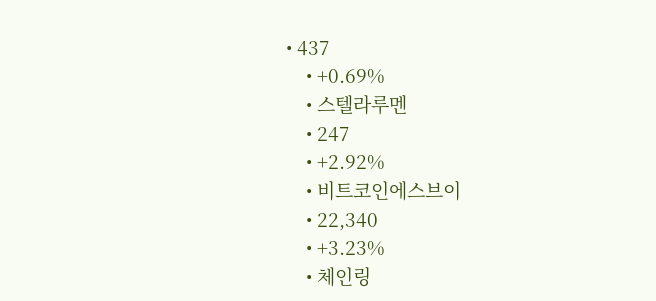• 437
    • +0.69%
    • 스텔라루멘
    • 247
    • +2.92%
    • 비트코인에스브이
    • 22,340
    • +3.23%
    • 체인링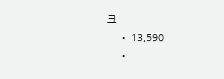크
    • 13,590
    •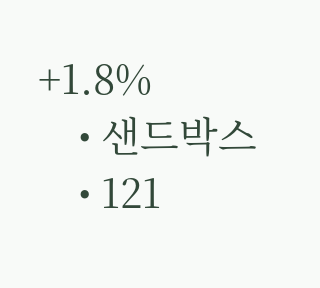+1.8%
    • 샌드박스
    • 121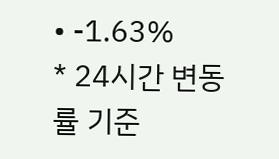• -1.63%
* 24시간 변동률 기준